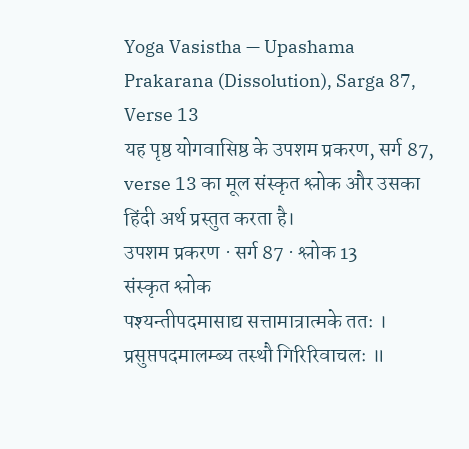Yoga Vasistha — Upashama Prakarana (Dissolution), Sarga 87, Verse 13
यह पृष्ठ योगवासिष्ठ के उपशम प्रकरण, सर्ग 87, verse 13 का मूल संस्कृत श्लोक और उसका हिंदी अर्थ प्रस्तुत करता है।
उपशम प्रकरण · सर्ग 87 · श्लोक 13
संस्कृत श्लोक
पश्यन्तीपदमासाद्य सत्तामात्रात्मके ततः ।
प्रसुप्तपदमालम्ब्य तस्थौ गिरिरिवाचलः ॥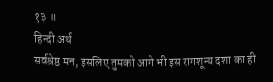१३ ॥
हिन्दी अर्थ
सर्वश्रेष्ठ मन, इसलिए तुमको आगे भी इस रागशून्य दशा का ही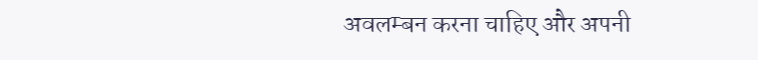अवलम्बन करना चाहिए और अपनी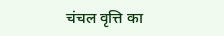चंचल वृत्ति का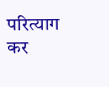परित्याग कर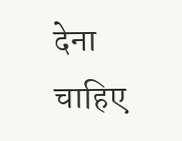देना चाहिए